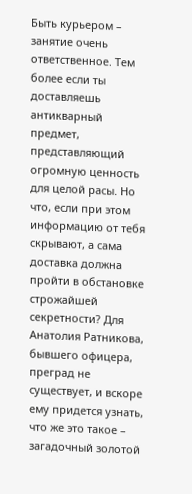Быть курьером – занятие очень ответственное. Тем более если ты доставляешь антикварный предмет, представляющий огромную ценность для целой расы. Но что, если при этом информацию от тебя скрывают, а сама доставка должна пройти в обстановке строжайшей секретности? Для Анатолия Ратникова, бывшего офицера, преград не существует, и вскоре ему придется узнать, что же это такое – загадочный золотой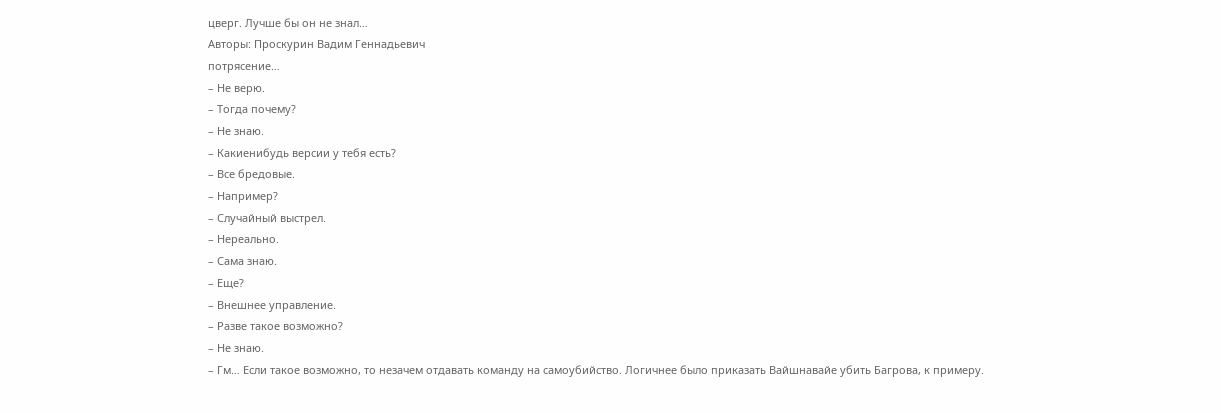цверг. Лучше бы он не знал…
Авторы: Проскурин Вадим Геннадьевич
потрясение…
– Не верю.
– Тогда почему?
– Не знаю.
– Какиенибудь версии у тебя есть?
– Все бредовые.
– Например?
– Случайный выстрел.
– Нереально.
– Сама знаю.
– Еще?
– Внешнее управление.
– Разве такое возможно?
– Не знаю.
– Гм… Если такое возможно, то незачем отдавать команду на самоубийство. Логичнее было приказать Вайшнавайе убить Багрова, к примеру.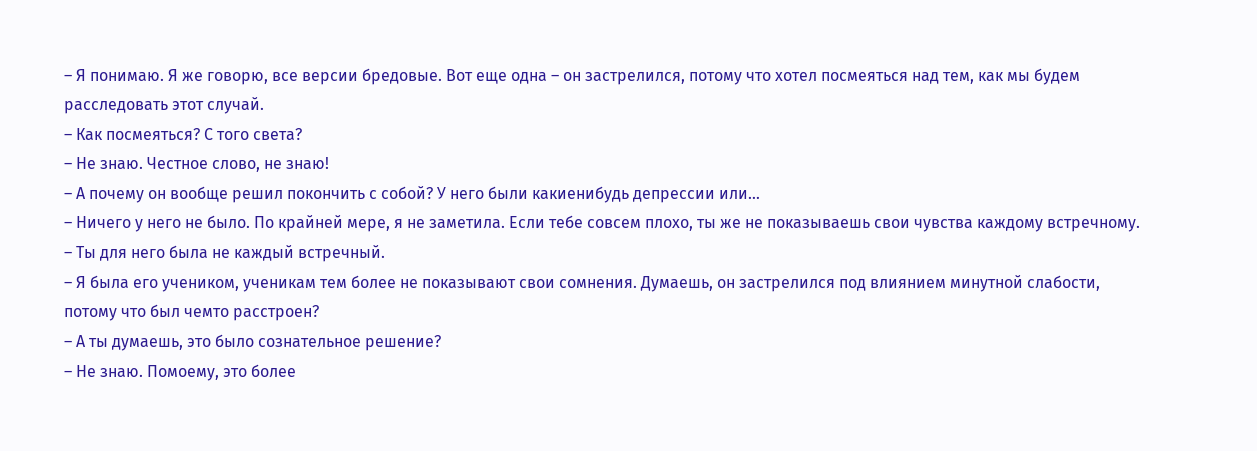– Я понимаю. Я же говорю, все версии бредовые. Вот еще одна – он застрелился, потому что хотел посмеяться над тем, как мы будем расследовать этот случай.
– Как посмеяться? С того света?
– Не знаю. Честное слово, не знаю!
– А почему он вообще решил покончить с собой? У него были какиенибудь депрессии или…
– Ничего у него не было. По крайней мере, я не заметила. Если тебе совсем плохо, ты же не показываешь свои чувства каждому встречному.
– Ты для него была не каждый встречный.
– Я была его учеником, ученикам тем более не показывают свои сомнения. Думаешь, он застрелился под влиянием минутной слабости, потому что был чемто расстроен?
– А ты думаешь, это было сознательное решение?
– Не знаю. Помоему, это более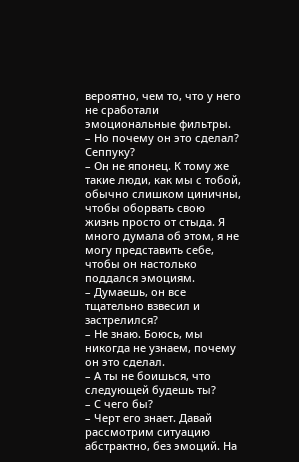вероятно, чем то, что у него не сработали эмоциональные фильтры.
– Но почему он это сделал? Сеппуку?
– Он не японец. К тому же такие люди, как мы с тобой, обычно слишком циничны, чтобы оборвать свою жизнь просто от стыда. Я много думала об этом, я не могу представить себе, чтобы он настолько поддался эмоциям.
– Думаешь, он все тщательно взвесил и застрелился?
– Не знаю. Боюсь, мы никогда не узнаем, почему он это сделал.
– А ты не боишься, что следующей будешь ты?
– С чего бы?
– Черт его знает. Давай рассмотрим ситуацию абстрактно, без эмоций. На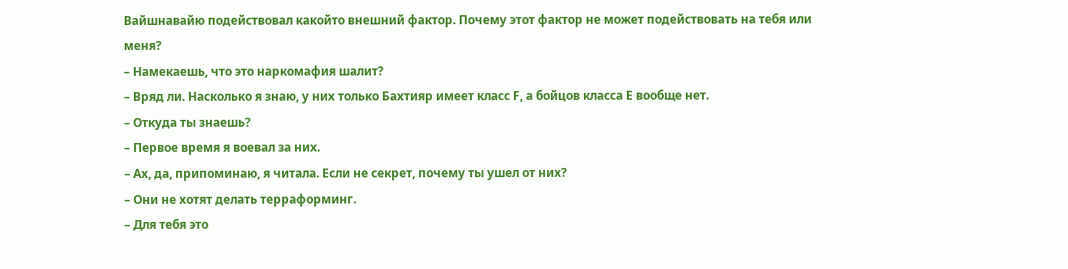Вайшнавайю подействовал какойто внешний фактор. Почему этот фактор не может подействовать на тебя или меня?
– Намекаешь, что это наркомафия шалит?
– Вряд ли. Насколько я знаю, у них только Бахтияр имеет класс F, а бойцов класса Е вообще нет.
– Откуда ты знаешь?
– Первое время я воевал за них.
– Ах, да, припоминаю, я читала. Если не секрет, почему ты ушел от них?
– Они не хотят делать терраформинг.
– Для тебя это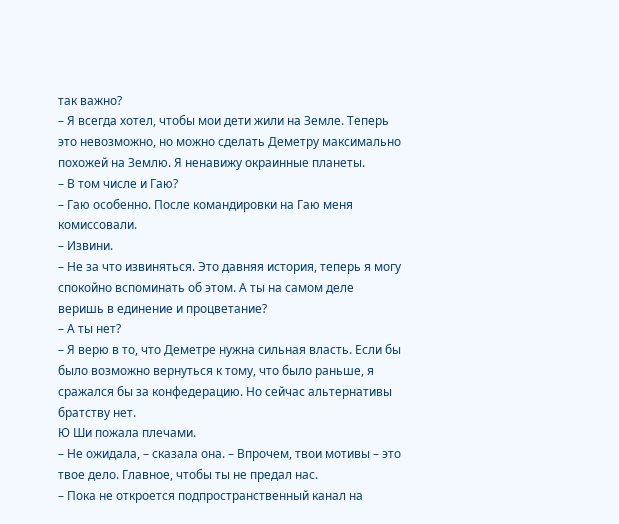так важно?
– Я всегда хотел, чтобы мои дети жили на Земле. Теперь это невозможно, но можно сделать Деметру максимально похожей на Землю. Я ненавижу окраинные планеты.
– В том числе и Гаю?
– Гаю особенно. После командировки на Гаю меня комиссовали.
– Извини.
– Не за что извиняться. Это давняя история, теперь я могу спокойно вспоминать об этом. А ты на самом деле веришь в единение и процветание?
– А ты нет?
– Я верю в то, что Деметре нужна сильная власть. Если бы было возможно вернуться к тому, что было раньше, я сражался бы за конфедерацию. Но сейчас альтернативы братству нет.
Ю Ши пожала плечами.
– Не ожидала, – сказала она. – Впрочем, твои мотивы – это твое дело. Главное, чтобы ты не предал нас.
– Пока не откроется подпространственный канал на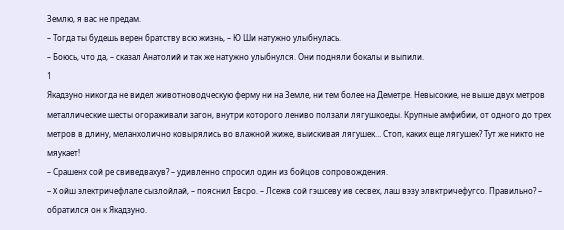Землю, я вас не предам.
– Тогда ты будешь верен братству всю жизнь, – Ю Ши натужно улыбнулась.
– Боюсь, что да, – сказал Анатолий и так же натужно улыбнулся. Они подняли бокалы и выпили.
1
Якадзуно никогда не видел животноводческую ферму ни на Земле, ни тем более на Деметре. Невысокие, не выше двух метров металлические шесты огораживали загон, внутри которого лениво ползали лягушкоеды. Крупные амфибии, от одного до трех метров в длину, меланхолично ковырялись во влажной жиже, выискивая лягушек… Стоп, каких еще лягушек? Тут же никто не мяукает!
– Срашенх сой ре свиведвахув? – удивленно спросил один из бойцов сопровождения.
– X ойш электричефлале сызлойлай, – пояснил Евсро. – Лсежв сой гэшсеву ив сесвех, лаш вэзу элвктричефугсо. Правильно? – обратился он к Якадзуно.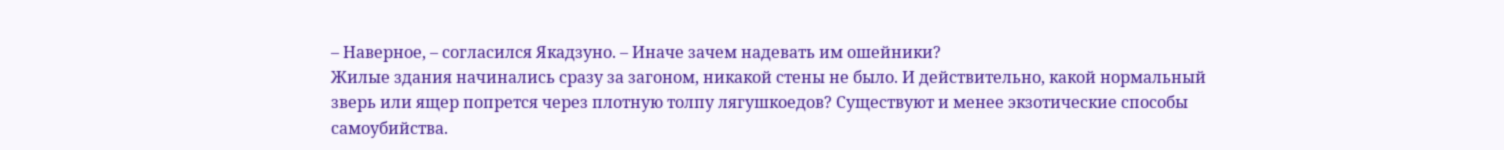– Наверное, – согласился Якадзуно. – Иначе зачем надевать им ошейники?
Жилые здания начинались сразу за загоном, никакой стены не было. И действительно, какой нормальный зверь или ящер попрется через плотную толпу лягушкоедов? Существуют и менее экзотические способы самоубийства.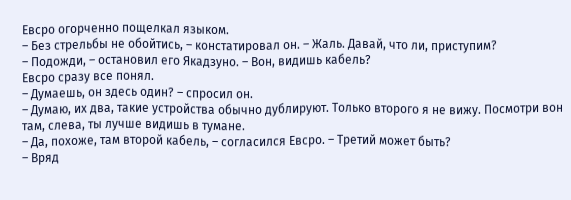Евсро огорченно пощелкал языком.
– Без стрельбы не обойтись, – констатировал он. – Жаль. Давай, что ли, приступим?
– Подожди, – остановил его Якадзуно. – Вон, видишь кабель?
Евсро сразу все понял.
– Думаешь, он здесь один? – спросил он.
– Думаю, их два, такие устройства обычно дублируют. Только второго я не вижу. Посмотри вон там, слева, ты лучше видишь в тумане.
– Да, похоже, там второй кабель, – согласился Евсро. – Третий может быть?
– Вряд